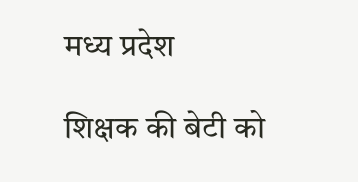मध्य प्रदेश

शिक्षक की बेटी को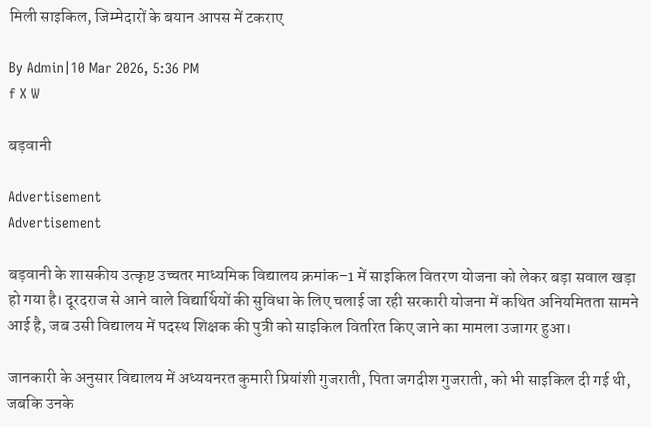मिली साइकिल, जिम्मेदारों के बयान आपस में टकराए

By Admin|10 Mar 2026, 5:36 PM
f X W

बड़वानी

Advertisement
Advertisement

बड़वानी के शासकीय उत्कृष्ट उच्चतर माध्यमिक विद्यालय क्रमांक–1 में साइकिल वितरण योजना को लेकर बड़ा सवाल खड़ा हो गया है। दूरदराज से आने वाले विद्यार्थियों की सुविधा के लिए चलाई जा रही सरकारी योजना में कथित अनियमितता सामने आई है, जब उसी विद्यालय में पदस्थ शिक्षक की पुत्री को साइकिल वितरित किए जाने का मामला उजागर हुआ।

जानकारी के अनुसार विद्यालय में अध्ययनरत कुमारी प्रियांशी गुजराती, पिता जगदीश गुजराती, को भी साइकिल दी गई थी, जबकि उनके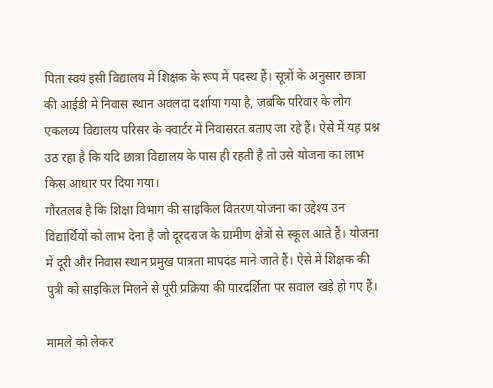पिता स्वयं इसी विद्यालय में शिक्षक के रूप में पदस्थ हैं। सूत्रों के अनुसार छात्रा की आईडी में निवास स्थान अवलदा दर्शाया गया है, जबकि परिवार के लोग एकलव्य विद्यालय परिसर के क्वार्टर में निवासरत बताए जा रहे हैं। ऐसे में यह प्रश्न उठ रहा है कि यदि छात्रा विद्यालय के पास ही रहती है तो उसे योजना का लाभ किस आधार पर दिया गया।
गौरतलब है कि शिक्षा विभाग की साइकिल वितरण योजना का उद्देश्य उन विद्यार्थियों को लाभ देना है जो दूरदराज के ग्रामीण क्षेत्रों से स्कूल आते हैं। योजना में दूरी और निवास स्थान प्रमुख पात्रता मापदंड माने जाते हैं। ऐसे में शिक्षक की पुत्री को साइकिल मिलने से पूरी प्रक्रिया की पारदर्शिता पर सवाल खड़े हो गए हैं।

मामले को लेकर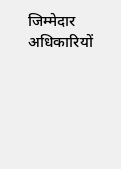जिम्मेदार अधिकारियों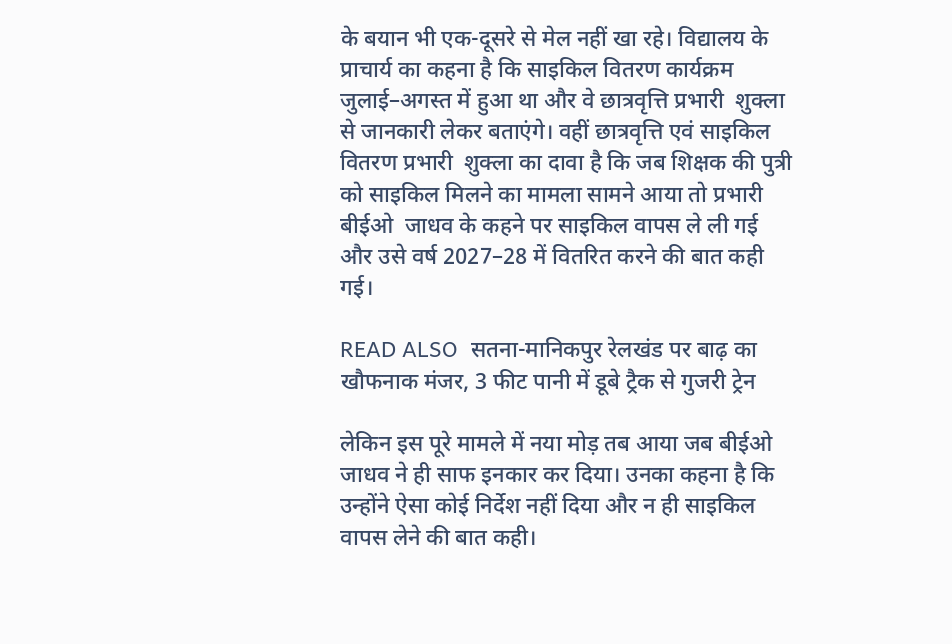के बयान भी एक-दूसरे से मेल नहीं खा रहे। विद्यालय के प्राचार्य का कहना है कि साइकिल वितरण कार्यक्रम जुलाई–अगस्त में हुआ था और वे छात्रवृत्ति प्रभारी  शुक्ला से जानकारी लेकर बताएंगे। वहीं छात्रवृत्ति एवं साइकिल वितरण प्रभारी  शुक्ला का दावा है कि जब शिक्षक की पुत्री को साइकिल मिलने का मामला सामने आया तो प्रभारी बीईओ  जाधव के कहने पर साइकिल वापस ले ली गई और उसे वर्ष 2027–28 में वितरित करने की बात कही गई।

READ ALSO  सतना-मानिकपुर रेलखंड पर बाढ़ का खौफनाक मंजर, 3 फीट पानी में डूबे ट्रैक से गुजरी ट्रेन

लेकिन इस पूरे मामले में नया मोड़ तब आया जब बीईओ  जाधव ने ही साफ इनकार कर दिया। उनका कहना है कि उन्होंने ऐसा कोई निर्देश नहीं दिया और न ही साइकिल वापस लेने की बात कही।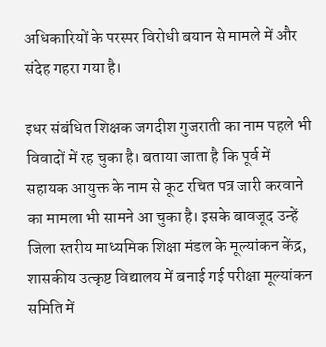अधिकारियों के परस्पर विरोधी बयान से मामले में और संदेह गहरा गया है।

इधर संबंधित शिक्षक जगदीश गुजराती का नाम पहले भी विवादों में रह चुका है। बताया जाता है कि पूर्व में सहायक आयुक्त के नाम से कूट रचित पत्र जारी करवाने का मामला भी सामने आ चुका है। इसके बावजूद उन्हें जिला स्तरीय माध्यमिक शिक्षा मंडल के मूल्यांकन केंद्र, शासकीय उत्कृष्ट विद्यालय में बनाई गई परीक्षा मूल्यांकन समिति में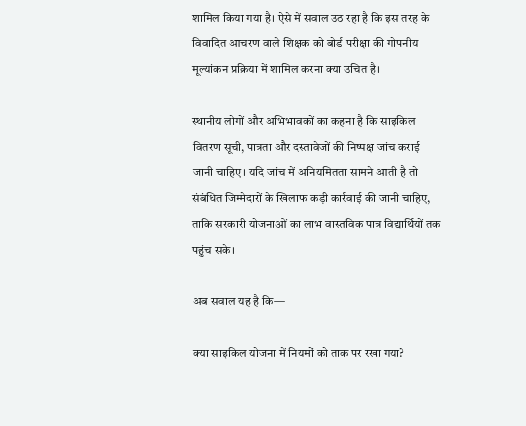शामिल किया गया है। ऐसे में सवाल उठ रहा है कि इस तरह के विवादित आचरण वाले शिक्षक को बोर्ड परीक्षा की गोपनीय मूल्यांकन प्रक्रिया में शामिल करना क्या उचित है।

स्थानीय लोगों और अभिभावकों का कहना है कि साइकिल वितरण सूची, पात्रता और दस्तावेजों की निष्पक्ष जांच कराई जानी चाहिए। यदि जांच में अनियमितता सामने आती है तो संबंधित जिम्मेदारों के खिलाफ कड़ी कार्रवाई की जानी चाहिए, ताकि सरकारी योजनाओं का लाभ वास्तविक पात्र विद्यार्थियों तक पहुंच सके।

अब सवाल यह है कि—

क्या साइकिल योजना में नियमों को ताक पर रखा गया?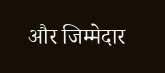और जिम्मेदार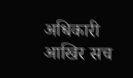अधिकारी आखिर सच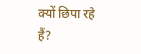क्यों छिपा रहे हैं?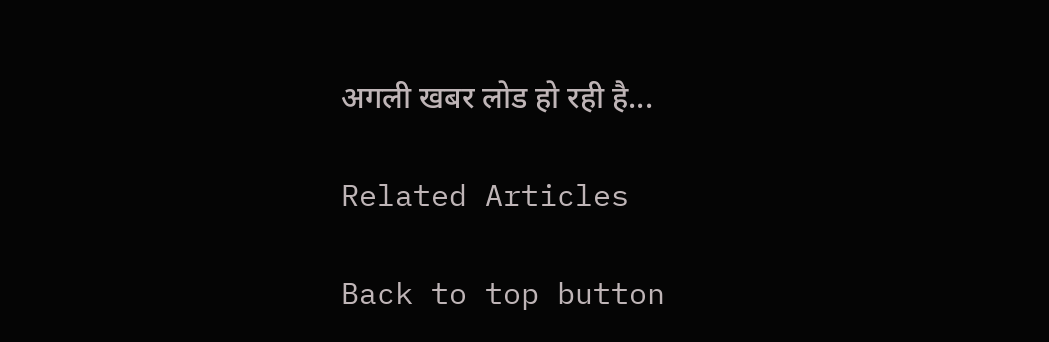अगली खबर लोड हो रही है...

Related Articles

Back to top button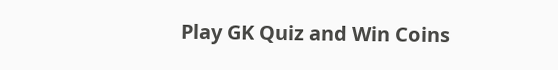Play GK Quiz and Win Coins